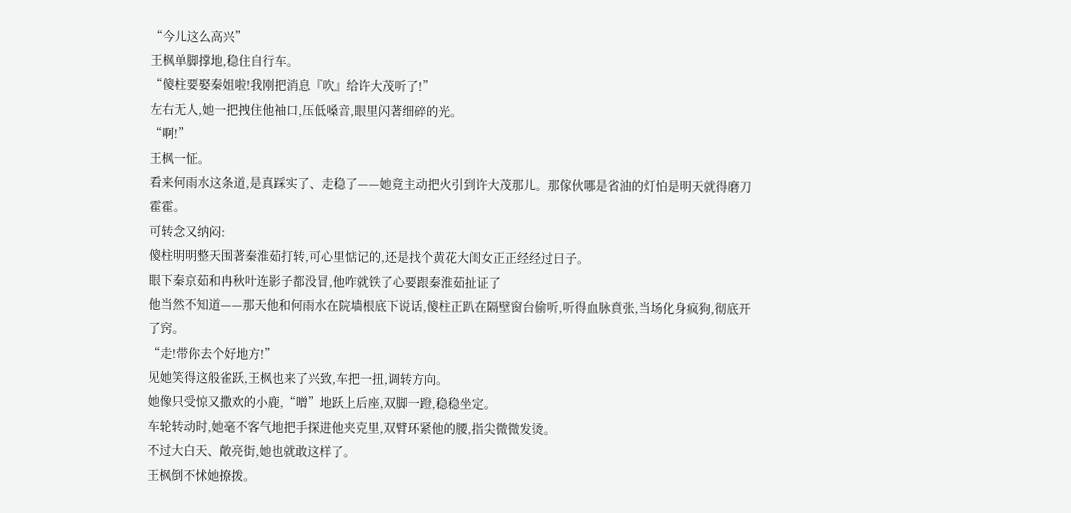“今儿这么高兴”
王枫单脚撑地,稳住自行车。
“傻柱要娶秦姐啦!我刚把消息『吹』给许大茂听了!”
左右无人,她一把拽住他袖口,压低嗓音,眼里闪著细碎的光。
“啊!”
王枫一怔。
看来何雨水这条道,是真踩实了、走稳了——她竟主动把火引到许大茂那儿。那傢伙哪是省油的灯怕是明天就得磨刀霍霍。
可转念又纳闷:
傻柱明明整天围著秦淮茹打转,可心里惦记的,还是找个黄花大闺女正正经经过日子。
眼下秦京茹和冉秋叶连影子都没冒,他咋就铁了心要跟秦淮茹扯证了
他当然不知道——那天他和何雨水在院墙根底下说话,傻柱正趴在隔壁窗台偷听,听得血脉賁张,当场化身疯狗,彻底开了窍。
“走!带你去个好地方!”
见她笑得这般雀跃,王枫也来了兴致,车把一扭,调转方向。
她像只受惊又撒欢的小鹿,“噌”地跃上后座,双脚一蹬,稳稳坐定。
车轮转动时,她毫不客气地把手探进他夹克里,双臂环紧他的腰,指尖微微发烫。
不过大白天、敞亮街,她也就敢这样了。
王枫倒不怵她撩拨。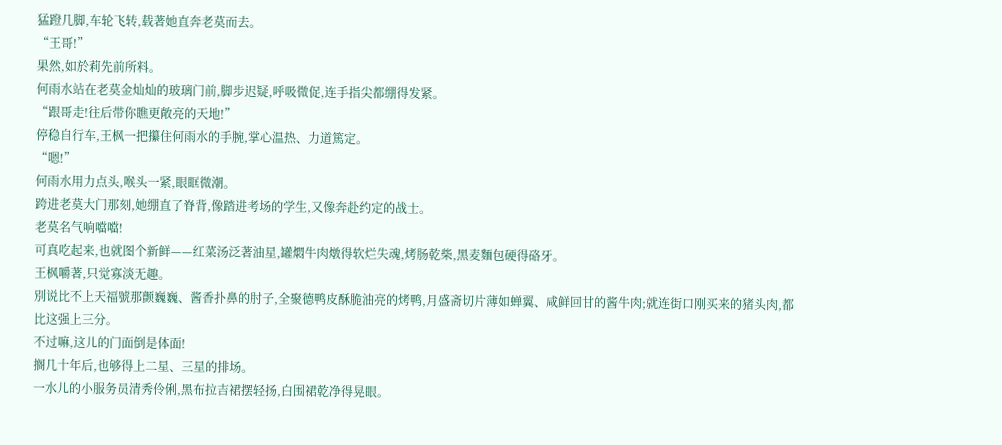猛蹬几脚,车轮飞转,载著她直奔老莫而去。
“王哥!”
果然,如於莉先前所料。
何雨水站在老莫金灿灿的玻璃门前,脚步迟疑,呼吸微促,连手指尖都绷得发紧。
“跟哥走!往后带你瞧更敞亮的天地!”
停稳自行车,王枫一把攥住何雨水的手腕,掌心温热、力道篤定。
“嗯!”
何雨水用力点头,喉头一紧,眼眶微潮。
跨进老莫大门那刻,她绷直了脊背,像踏进考场的学生,又像奔赴约定的战士。
老莫名气响噹噹!
可真吃起来,也就图个新鲜——红菜汤泛著油星,罐燜牛肉燉得软烂失魂,烤肠乾柴,黑麦麵包硬得硌牙。
王枫嚼著,只觉寡淡无趣。
別说比不上天福號那颤巍巍、酱香扑鼻的肘子,全聚德鸭皮酥脆油亮的烤鸭,月盛斋切片薄如蝉翼、咸鲜回甘的酱牛肉;就连街口刚买来的猪头肉,都比这强上三分。
不过嘛,这儿的门面倒是体面!
搁几十年后,也够得上二星、三星的排场。
一水儿的小服务员清秀伶俐,黑布拉吉裙摆轻扬,白围裙乾净得晃眼。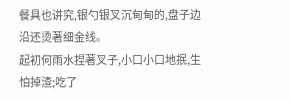餐具也讲究,银勺银叉沉甸甸的,盘子边沿还烫著细金线。
起初何雨水捏著叉子,小口小口地抿,生怕掉渣;吃了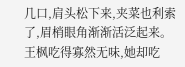几口,肩头松下来,夹菜也利索了,眉梢眼角渐渐活泛起来。
王枫吃得寡然无味,她却吃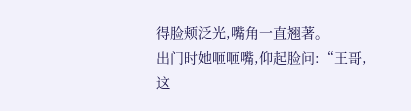得脸颊泛光,嘴角一直翘著。
出门时她咂咂嘴,仰起脸问:“王哥,这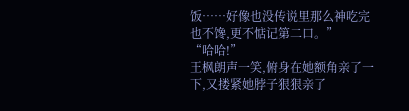饭……好像也没传说里那么神吃完也不馋,更不惦记第二口。”
“哈哈!”
王枫朗声一笑,俯身在她额角亲了一下,又搂紧她脖子狠狠亲了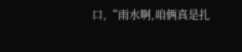口,“雨水啊,咱俩真是扎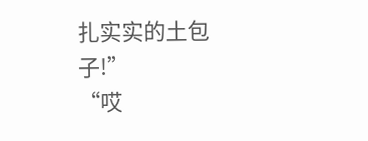扎实实的土包子!”
“哎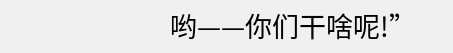哟——你们干啥呢!”